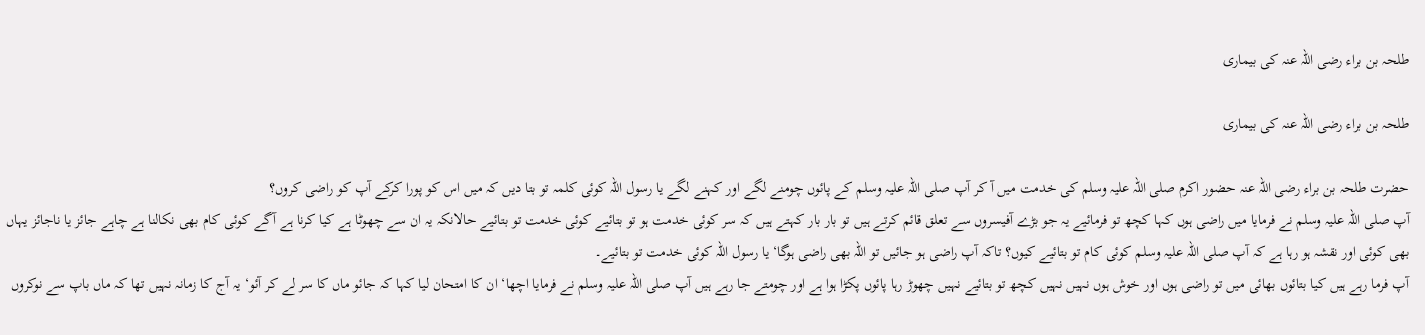طلحہ بن براء رضی اللہ عنہ کی بیماری

طلحہ بن براء رضی اللہ عنہ کی بیماری

حضرت طلحہ بن براء رضی اللہ عنہ حضور اکرم صلی اللہ علیہ وسلم کی خدمت میں آ کر آپ صلی اللہ علیہ وسلم کے پائوں چومنے لگے اور کہنے لگے یا رسول اللہ کوئی کلمہ تو بتا دیں کہ میں اس کو پورا کرکے آپ کو راضی کروں؟
آپ صلی اللہ علیہ وسلم نے فرمایا میں راضی ہوں کہا کچھ تو فرمائیے یہ جو بڑے آفیسروں سے تعلق قائم کرتے ہیں تو بار بار کہتے ہیں کہ سر کوئی خدمت ہو تو بتائیے کوئی خدمت تو بتائیے حالانکہ یہ ان سے چھوٹا ہے کیا کرنا ہے آگے کوئی کام بھی نکالنا ہے چاہے جائز یا ناجائز یہاں بھی کوئی اور نقشہ ہو رہا ہے کہ آپ صلی اللہ علیہ وسلم کوئی کام تو بتائیے کیوں؟ تاکہ آپ راضی ہو جائیں تو اللہ بھی راضی ہوگا‘ یا رسول اللہ کوئی خدمت تو بتائیے۔
آپ فرما رہے ہیں کیا بتائوں بھائی میں تو راضی ہوں اور خوش ہوں نہیں نہیں کچھ تو بتائیے نہیں چھوڑ رہا پائوں پکڑا ہوا ہے اور چومتے جا رہے ہیں آپ صلی اللہ علیہ وسلم نے فرمایا اچھا‘ ان کا امتحان لیا کہا کہ جائو ماں کا سر لے کر آئو‘ یہ آج کا زمانہ نہیں تھا کہ ماں باپ سے نوکروں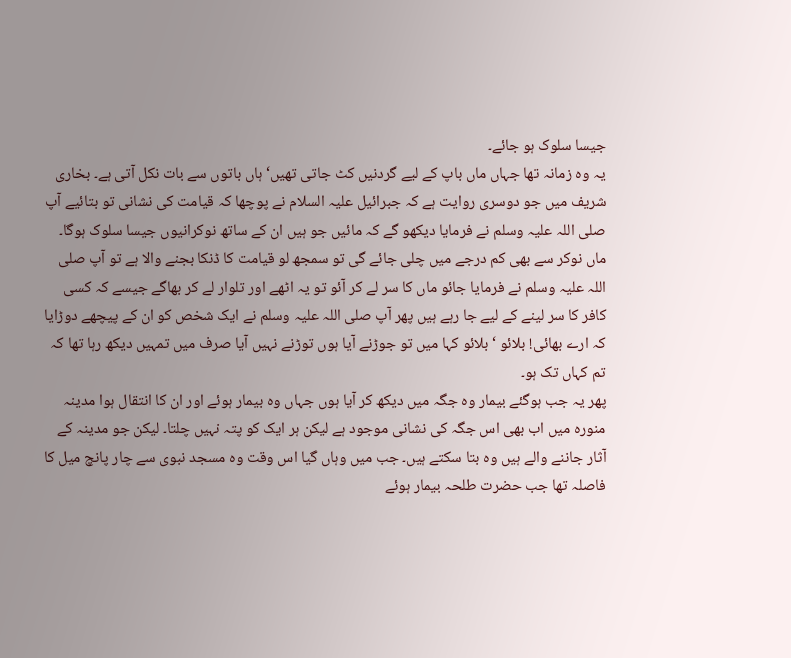جیسا سلوک ہو جائے۔
یہ وہ زمانہ تھا جہاں ماں باپ کے لیے گردنیں کٹ جاتی تھیں‘ ہاں باتوں سے بات نکل آتی ہے۔ بخاری شریف میں جو دوسری روایت ہے کہ جبرائیل علیہ السلام نے پوچھا کہ قیامت کی نشانی تو بتائیے آپ صلی اللہ علیہ وسلم نے فرمایا دیکھو گے کہ مائیں جو ہیں ان کے ساتھ نوکرانیوں جیسا سلوک ہوگا۔ ماں نوکر سے بھی کم درجے میں چلی جائے گی تو سمجھ لو قیامت کا ڈنکا بجنے والا ہے تو آپ صلی اللہ علیہ وسلم نے فرمایا جائو ماں کا سر لے کر آئو تو یہ اٹھے اور تلوار لے کر بھاگے جیسے کہ کسی کافر کا سر لینے کے لیے جا رہے ہیں پھر آپ صلی اللہ علیہ وسلم نے ایک شخص کو ان کے پیچھے دوڑایا کہ ارے بھائی! بلائو ‘ بلائو کہا میں تو جوڑنے آیا ہوں توڑنے نہیں آیا صرف میں تمہیں دیکھ رہا تھا کہ تم کہاں تک ہو۔
پھر یہ جب ہوگئے بیمار وہ جگہ میں دیکھ کر آیا ہوں جہاں وہ بیمار ہوئے اور ان کا انتقال ہوا مدینہ منورہ میں اب بھی اس جگہ کی نشانی موجود ہے لیکن ہر ایک کو پتہ نہیں چلتا۔ لیکن جو مدینہ کے آثار جاننے والے ہیں وہ بتا سکتے ہیں۔ جب میں وہاں گیا اس وقت وہ مسجد نبوی سے چار پانچ میل کا فاصلہ تھا جب حضرت طلحہ بیمار ہوئے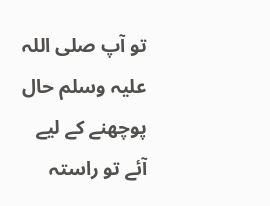تو آپ صلی اللہ علیہ وسلم حال پوچھنے کے لیے آئے تو راستہ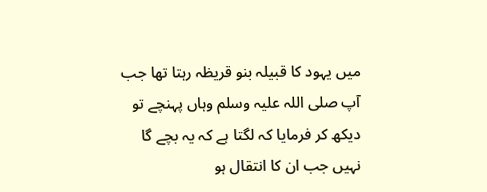میں یہود کا قبیلہ بنو قریظہ رہتا تھا جب آپ صلی اللہ علیہ وسلم وہاں پہنچے تو دیکھ کر فرمایا کہ لگتا ہے کہ یہ بچے گا نہیں جب ان کا انتقال ہو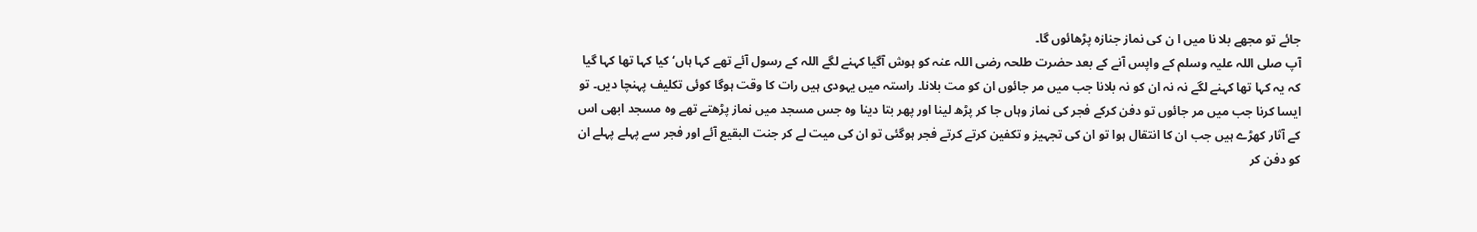جائے تو مجھے بلا نا میں ا ن کی نماز جنازہ پڑھائوں گا۔
آپ صلی اللہ علیہ وسلم کے واپس آنے کے بعد حضرت طلحہ رضی اللہ عنہ کو ہوش آگیا کہنے لگے اللہ کے رسول آئے تھے کہا ہاں‘ کیا کہا تھا کہا گیا کہ یہ کہا تھا کہنے لگے نہ نہ ان کو نہ بلانا جب میں مر جائوں ان کو مت بلانا۔ راستہ میں یہودی ہیں رات کا وقت ہوگا کوئی تکلیف پہنچا دیں۔ تو ایسا کرنا جب میں مر جائوں تو دفن کرکے فجر کی نماز وہاں جا کر پڑھ لینا اور پھر بتا دینا وہ جس مسجد میں نماز پڑھتے تھے وہ مسجد ابھی اس کے آثار کھڑے ہیں جب ان کا انتقال ہوا تو ان کی تجہیز و تکفین کرتے کرتے فجر ہوگئی تو ان کی میت لے کر جنت البقیع آئے اور فجر سے پہلے پہلے ان کو دفن کر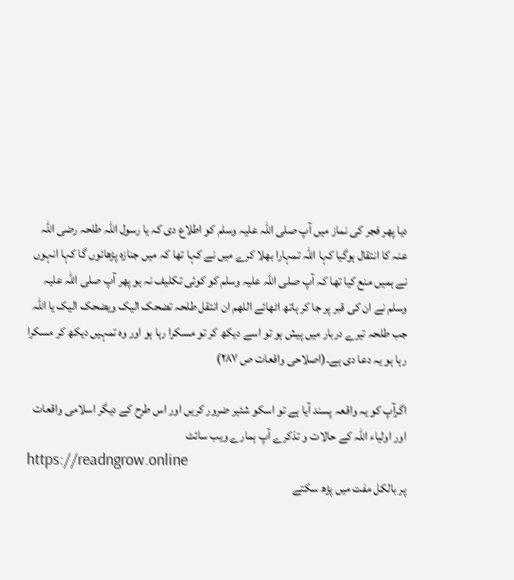دیا پھر فجر کی نماز میں آپ صلی اللہ علیہ وسلم کو اطلاع دی کہ یا رسول اللہ طلحہ رضی اللہ عنہ کا انتقال ہوگیا کہا اللہ تمہارا بھلا کرے میں نے کہا تھا کہ میں جنازہ پڑھائوں گا کہا انہوں نے ہمیں منع کیا تھا کہ آپ صلی اللہ علیہ وسلم کو کوئی تکلیف نہ ہو پھر آپ صلی اللہ علیہ وسلم نے ان کی قبر پر جا کر ہاتھ اٹھائے اللھم ان انتقل طلحہ تضحک الیک ویضحک الیک یا اللہ جب طلحہ تیرے دربار میں پیش ہو تو اسے دیکھ کر تو مسکرا رہا ہو اور وہ تمہیں دیکھ کر مسکرا رہا ہو یہ دعا دی ہے۔(اصلاحی واقعات ص ۲۸۷)

اگرآپ کو یہ واقعہ پسند آیا ہے تو اسکو شئیر ضرور کریں اور اس طرح کے دیگر اسلامی واقعات اور اولیاء اللہ کے حالات و تذکرے آپ ہمارے ویب سائٹ
https://readngrow.online
پر بالکل مفت میں پڑھ سکتے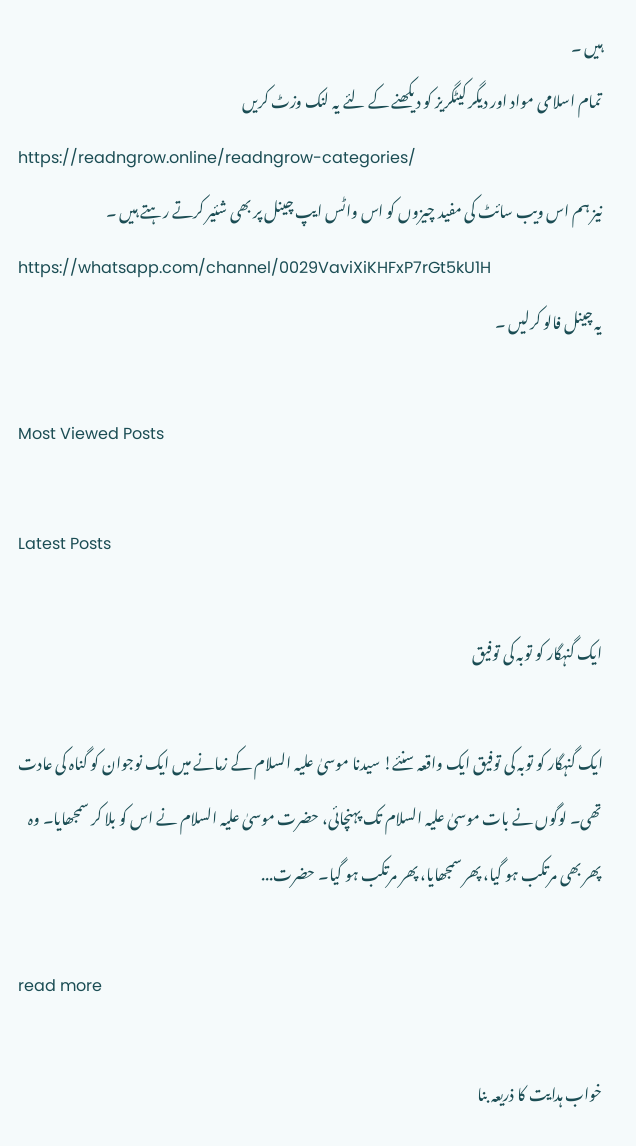ہیں ۔
تمام اسلامی مواد اور دیگر کیٹگریز کو دیکھنے کے لئے یہ لنک وزٹ کریں
https://readngrow.online/readngrow-categories/
نیز ہم اس ویب سائٹ کی مفید چیزوں کو اس واٹس ایپ چینل پر بھی شئیر کرتے رہتے ہیں ۔
https://whatsapp.com/channel/0029VaviXiKHFxP7rGt5kU1H
یہ چینل فالو کرلیں ۔

Most Viewed Posts

Latest Posts

ایک گنہگار کو توبہ کی توفیق

ایک گنہگار کو توبہ کی توفیق ایک واقعہ سنئے! سیدنا موسیٰ علیہ السلام کے زمانے میں ایک نوجوان کو گناہ کی عادت تھی۔ لوگوں نے بات موسیٰ علیہ السلام تک پہنچائی، حضرت موسیٰ علیہ السلام نے اس کو بلا کر سمجھایا۔ وہ پھر بھی مرتکب ہو گیا، پھر سمجھایا، پھر مرتکب ہو گیا۔ حضرت...

read more

خواب ہدایت کا ذریعہ بنا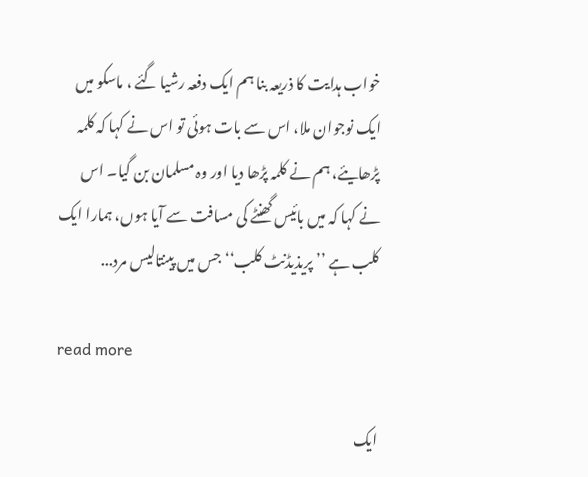خواب ہدایت کا ذریعہ بنا ہم ایک دفعہ رشیا گئے ، ماسکو میں ایک نوجوان ملا، اس سے بات ہوئی تو اس نے کہا کہ کلمہ پڑھایئے، ہم نے کلمہ پڑھا دیا اور وہ مسلمان بن گیا۔ اس نے کہا کہ میں بائیس گھنٹے کی مسافت سے آیا ہوں، ہمارا ایک کلب ہے ’’ پریذیڈنٹ کلب‘‘ جس میں پینتالیس مرد...

read more

ایک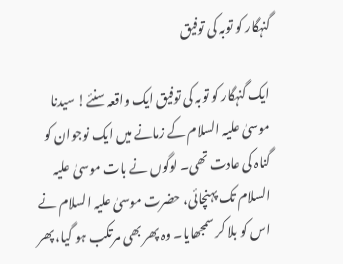گنہگار کو توبہ کی توفیق

ایک گنہگار کو توبہ کی توفیق ایک واقعہ سنئے! سیدنا موسیٰ علیہ السلام کے زمانے میں ایک نوجوان کو گناہ کی عادت تھی۔ لوگوں نے بات موسیٰ علیہ السلام تک پہنچائی، حضرت موسیٰ علیہ السلام نے اس کو بلا کر سمجھایا۔ وہ پھر بھی مرتکب ہو گیا، پھر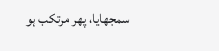سمجھایا، پھر مرتکب ہو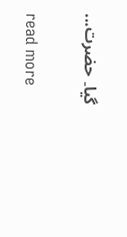گیا۔ حضرت...

read more